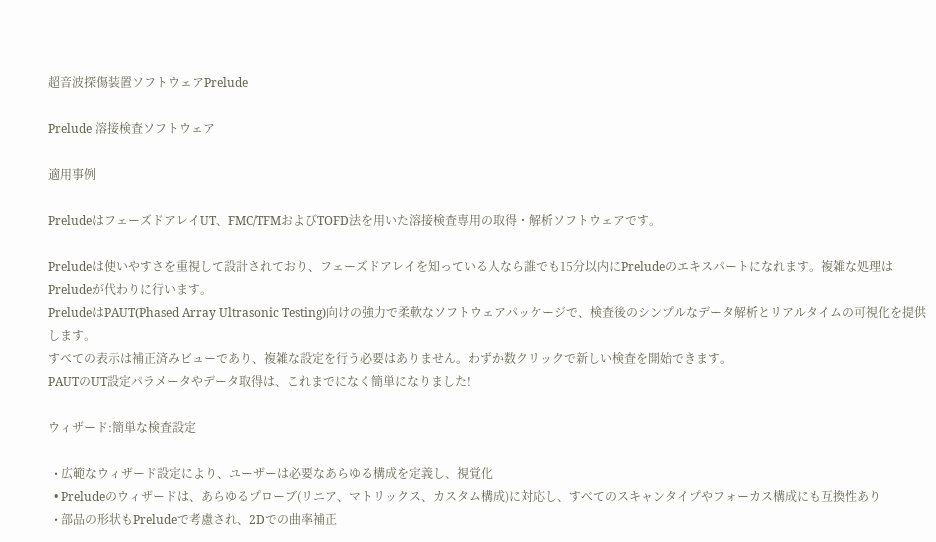超音波探傷装置ソフトウェアPrelude

Prelude 溶接検査ソフトウェア

適用事例

PreludeはフェーズドアレイUT、FMC/TFMおよびTOFD法を用いた溶接検査専用の取得・解析ソフトウェアです。

Preludeは使いやすさを重視して設計されており、フェーズドアレイを知っている人なら誰でも15分以内にPreludeのエキスパートになれます。複雑な処理はPreludeが代わりに行います。
PreludeはPAUT(Phased Array Ultrasonic Testing)向けの強力で柔軟なソフトウェアパッケージで、検査後のシンプルなデータ解析とリアルタイムの可視化を提供します。
すべての表示は補正済みビューであり、複雑な設定を行う必要はありません。わずか数クリックで新しい検査を開始できます。
PAUTのUT設定パラメータやデータ取得は、これまでになく簡単になりました!

ウィザード:簡単な検査設定

  • 広範なウィザード設定により、ユーザーは必要なあらゆる構成を定義し、視覚化
  • Preludeのウィザードは、あらゆるプローブ(リニア、マトリックス、カスタム構成)に対応し、すべてのスキャンタイプやフォーカス構成にも互換性あり
  • 部品の形状もPreludeで考慮され、2Dでの曲率補正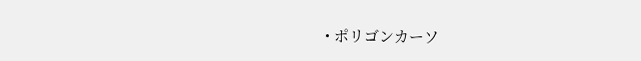• ポリゴンカーソ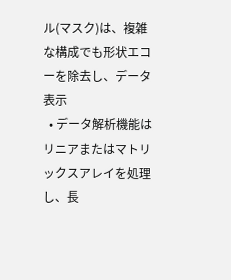ル(マスク)は、複雑な構成でも形状エコーを除去し、データ表示
  • データ解析機能はリニアまたはマトリックスアレイを処理し、長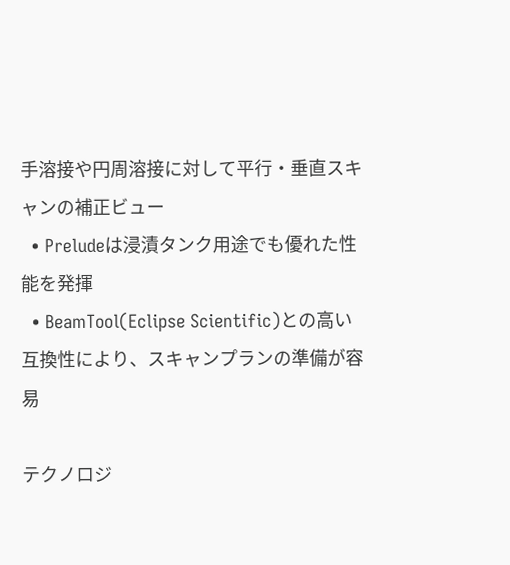手溶接や円周溶接に対して平行・垂直スキャンの補正ビュー
  • Preludeは浸漬タンク用途でも優れた性能を発揮
  • BeamTool(Eclipse Scientific)との高い互換性により、スキャンプランの準備が容易

テクノロジ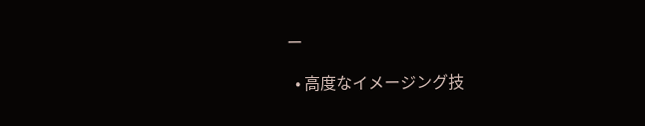ー

  • 高度なイメージング技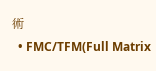術
  • FMC/TFM(Full Matrix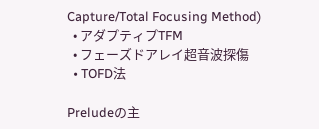Capture/Total Focusing Method)
  • アダプティプTFM
  • フェーズドアレイ超音波探傷
  • TOFD法

Preludeの主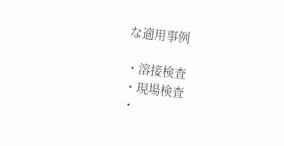な適用事例

・溶接検査
・現場検査
・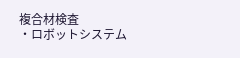複合材検査
・ロボットシステム